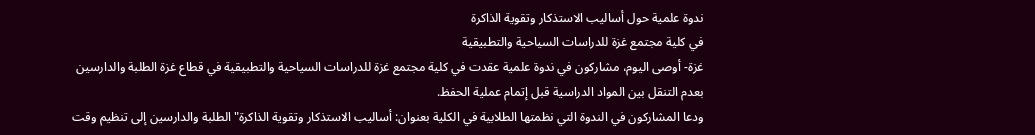ندوة علمية حول أساليب الاستذكار وتقوية الذاكرة
في كلية مجتمع غزة للدراسات السياحية والتطبيقية
غزة- أوصى اليوم، مشاركون في ندوة علمية عقدت في كلية مجتمع غزة للدراسات السياحية والتطبيقية في قطاع غزة الطلبة والدارسين بعدم التنقل بين المواد الدراسية قبل إتمام عملية الحفظ.
ودعا المشاركون في الندوة التي نظمتها الطلابية في الكلية بعنوان: أساليب الاستذكار وتقوية الذاكرة" الطلبة والدارسين إلى تنظيم وقت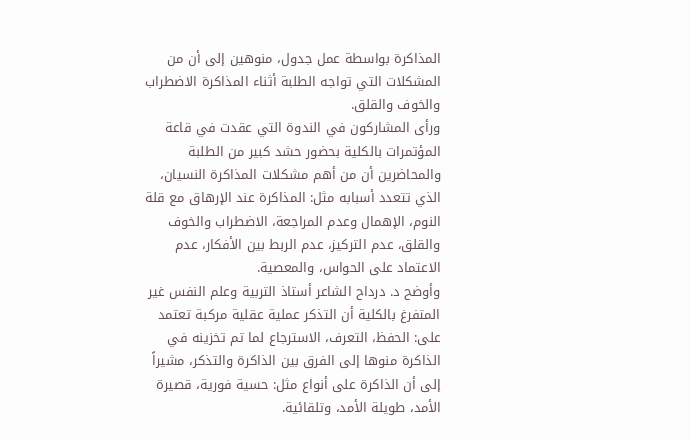المذاكرة بواسطة عمل جدول، منوهين إلى أن من المشكلات التي تواجه الطلبة أثناء المذاكرة الاضطراب والخوف والقلق.
ورأى المشاركون في الندوة التي عقدت في قاعة المؤتمرات بالكلية بحضور حشد كبير من الطلبة والمحاضرين أن من أهم مشكلات المذاكرة النسيان، الذي تتعدد أسبابه مثل: المذاكرة عند الإرهاق مع قلة النوم، الإهمال وعدم المراجعة، الاضطراب والخوف والقلق، عدم التركيز، عدم الربط بين الأفكار، عدم الاعتماد على الحواس، والمعصية.
وأوضح د. درداح الشاعر أستاذ التربية وعلم النفس غير المتفرغ بالكلية أن التذكر عملية عقلية مركبة تعتمد على: الحفظ، التعرف، الاسترجاع لما تم تخزينه في الذاكرة منوها إلى الفرق بين الذاكرة والتذكر، مشيراً إلى أن الذاكرة على أنواع مثل: حسية فورية، قصيرة الأمد، طويلة الأمد، وتلقائية.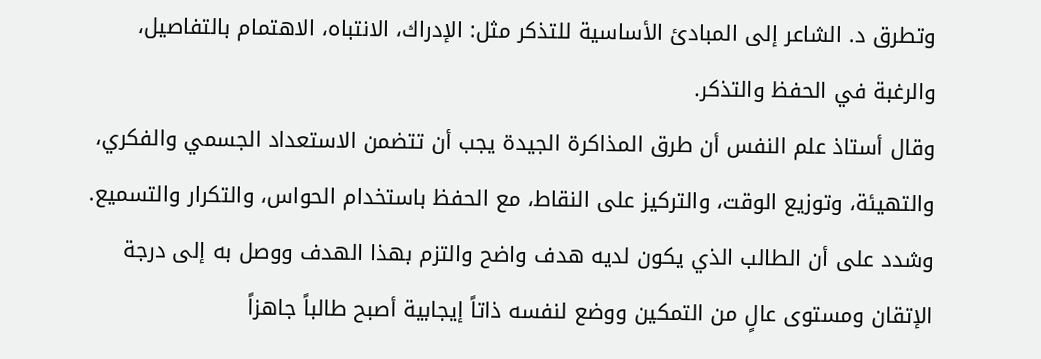وتطرق د. الشاعر إلى المبادئ الأساسية للتذكر مثل: الإدراك، الانتباه، الاهتمام بالتفاصيل، والرغبة في الحفظ والتذكر.
وقال أستاذ علم النفس أن طرق المذاكرة الجيدة يجب أن تتضمن الاستعداد الجسمي والفكري، والتهيئة، وتوزيع الوقت، والتركيز على النقاط، مع الحفظ باستخدام الحواس، والتكرار والتسميع.
وشدد على أن الطالب الذي يكون لديه هدف واضح والتزم بهذا الهدف ووصل به إلى درجة الإتقان ومستوى عالٍ من التمكين ووضع لنفسه ذاتاً إيجابية أصبح طالباً جاهزاً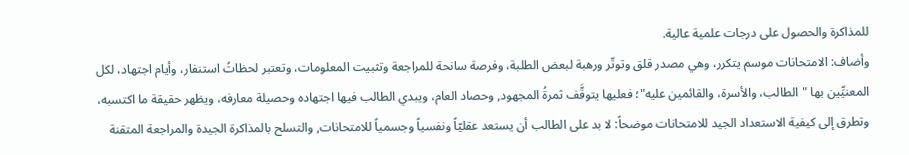للمذاكرة والحصول على درجات علمية عالية.
وأضاف: الامتحانات موسم يتكرر، وهي مصدر قلق وتوتّر ورهبة لبعض الطلبة، وفرصة سانحة للمراجعة وتثبيت المعلومات، وتعتبر لحظاتُ استنفار، وأيام اجتهاد، لكل المعنيِّين بها "الطالب، والأسرة، والقائمين عليه"؛ فعليها يتوقَّف ثمرةُ المجهود, وحصاد العام، ويبدي الطالب فيها اجتهاده وحصيلة معارفه، ويظهر حقيقة ما اكتسبه، وتطرق إلى كيفية الاستعداد الجيد للامتحانات موضحاً: لا بد على الطالب أن يستعد عقليّاً ونفسياً وجسمياً للامتحانات, والتسلح بالمذاكرة الجيدة والمراجعة المتقنة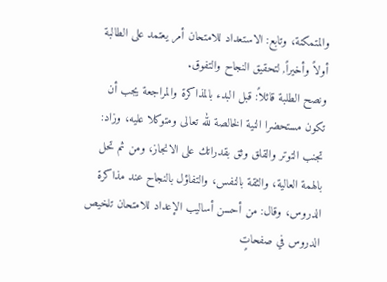والمتمكنة، وتابع: الاستعداد للامتحان أمر يعتمد على الطالبة أولاً وأخيراً, لتحقيق النجاح والتفوق.
ونصح الطلبة قائلاً: قبل البدء بالمذاكرة والمراجعة يجب أن تكون مستحضرا النية الخالصة لله تعالى ومتوكلا عليه، وزاد: تجنب التوتر والقلق وثق بقدراتك على الانجاز، ومن ثم تحل بالهمة العالية، والثقة بالنفس، والتفاؤل بالنجاح عند مذاكرة الدروس، وقال: من أحسن أساليب الإعداد للامتحان تلخيص الدروس في صفحاتٍ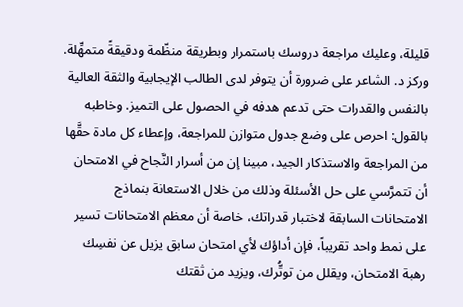قليلة، وعليك مراجعة دروسك باستمرار وبطريقة منظّمة ودقيقةً متمهِّلة.
وركز د. الشاعر على ضرورة أن يتوفر لدى الطالب الإيجابية والثقة العالية بالنفس والقدرات حتى تدعم هدفه في الحصول على التميز. وخاطبه بالقول: احرص على وضع جدول متوازن للمراجعة، وإعطاء كل مادة حقَّها من المراجعة والاستذكار الجيد، مبينا إن من أسرار النَّجاح في الامتحان أن تتمرَّسي على حل الأسئلة وذلك من خلال الاستعانة بنماذج الامتحانات السابقة لاختبار قدراتك، خاصة أن معظم الامتحانات تسير على نمط واحد تقريباً، فإن أداؤك لأي امتحان سابق يزيل عن نفسِك رهبة الامتحان، ويقلل من توتُّرك، ويزيد من ثقتك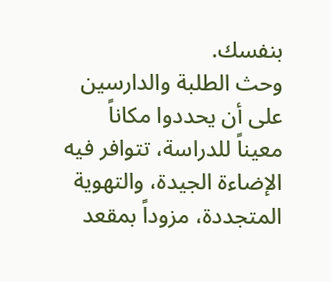بنفسك.
وحث الطلبة والدارسين على أن يحددوا مكاناً معيناً للدراسة، تتوافر فيه الإضاءة الجيدة، والتهوية المتجددة، مزوداً بمقعد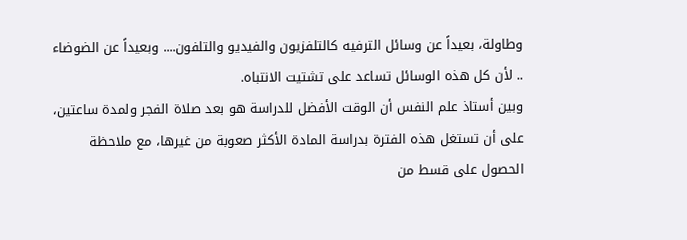وطاولة، بعيداً عن وسائل الترفيه كالتلفزيون والفيديو والتلفون.... وبعيداً عن الضوضاء .. لأن كل هذه الوسائل تساعد على تشتيت الانتباه.
وبين أستاذ علم النفس أن الوقت الأفضل للدراسة هو بعد صلاة الفجر ولمدة ساعتين، على أن تستغل هذه الفترة بدراسة المادة الأكثر صعوبة من غيرها، مع ملاحظة الحصول على قسط من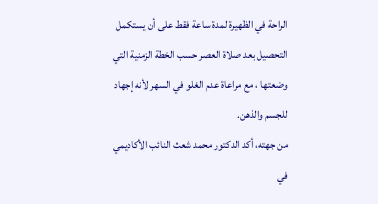الراحة في الظهيرة لمدة ساعة فقط على أن يستكمل التحصيل بعد صلاة العصر حسب الخطة الزمنية التي وضعتها ، مع مراعاة عدم الغلو في السهر لأنه إجهاد للجسم والذهن.
من جهته، أكد الدكتور محمد شعث النائب الأكاديمي في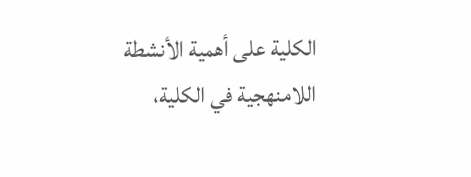الكلية على أهمية الأنشطة اللامنهجية في الكلية،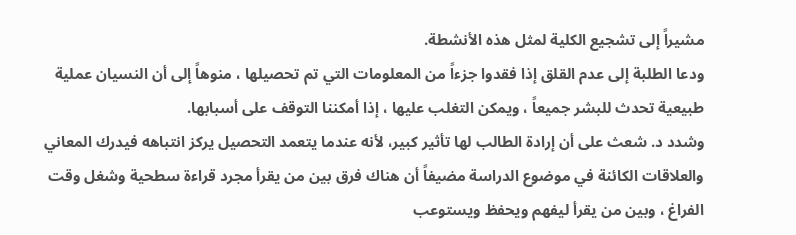مشيراً إلى تشجيع الكلية لمثل هذه الأنشطة.
ودعا الطلبة إلى عدم القلق إذا فقدوا جزءاً من المعلومات التي تم تحصيلها ، منوهاً إلى أن النسيان عملية طبيعية تحدث للبشر جميعاً ، ويمكن التغلب عليها ، إذا أمكننا التوقف على أسبابها.
وشدد د. شعث على أن إرادة الطالب لها تأثير كبير، لأنه عندما يتعمد التحصيل يركز انتباهه فيدرك المعاني والعلاقات الكائنة في موضوع الدراسة مضيفاً أن هناك فرق بين من يقرأ مجرد قراءة سطحية وشغل وقت الفراغ ، وبين من يقرأ ليفهم ويحفظ ويستوعب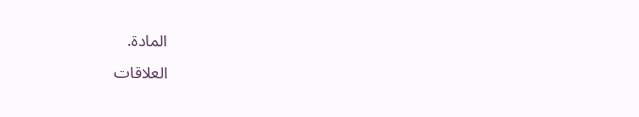المادة.
العلاقات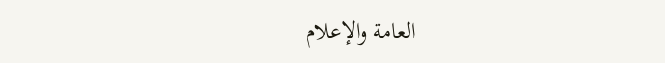العامة والإعلام